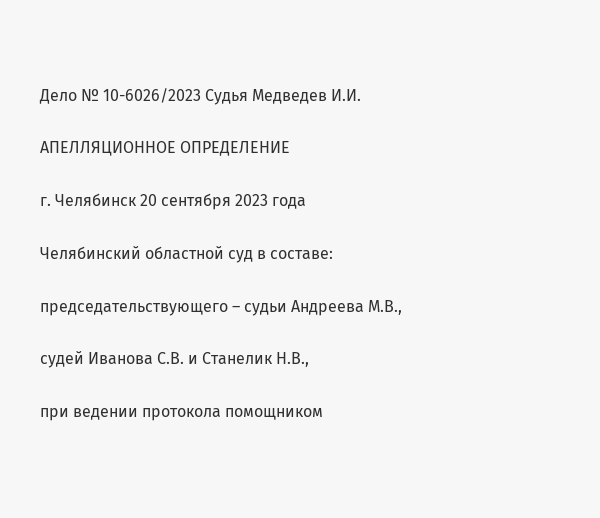Дело № 10-6026/2023 Судья Медведев И.И.

АПЕЛЛЯЦИОННОЕ ОПРЕДЕЛЕНИЕ

г. Челябинск 20 сентября 2023 года

Челябинский областной суд в составе:

председательствующего – судьи Андреева М.В.,

судей Иванова С.В. и Станелик Н.В.,

при ведении протокола помощником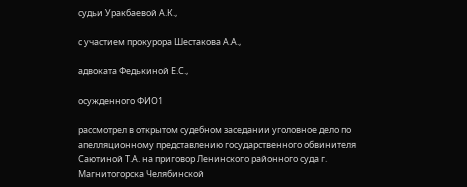судьи Уракбаевой А.К.,

с участием прокурора Шестакова А.А.,

адвоката Федькиной Е.С.,

осужденного ФИО1

рассмотрел в открытом судебном заседании уголовное дело по апелляционному представлению государственного обвинителя Саютиной Т.А. на приговор Ленинского районного суда г. Магнитогорска Челябинской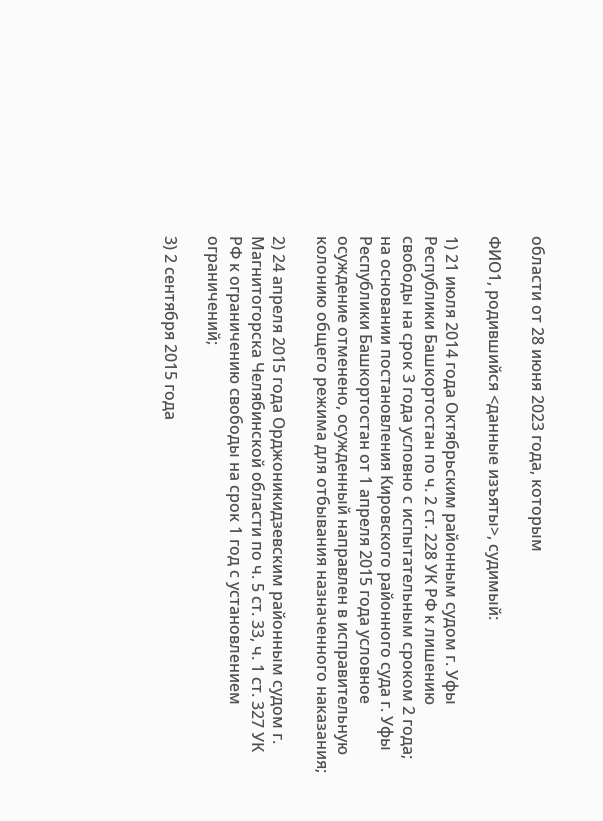области от 28 июня 2023 года, которым

ФИО1, родившийся <данные изъяты>, судимый:

1) 21 июля 2014 года Октябрьским районным судом г. Уфы Республики Башкортостан по ч. 2 ст. 228 УК РФ к лишению свободы на срок 3 года условно с испытательным сроком 2 года; на основании постановления Кировского районного суда г. Уфы Республики Башкортостан от 1 апреля 2015 года условное осуждение отменено, осужденный направлен в исправительную колонию общего режима для отбывания назначенного наказания;

2) 24 апреля 2015 года Орджоникидзевским районным судом г. Магнитогорска Челябинской области по ч. 5 ст. 33, ч. 1 ст. 327 УК РФ к ограничению свободы на срок 1 год с установлением ограничений;

3) 2 сентября 2015 года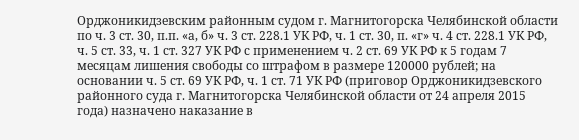Орджоникидзевским районным судом г. Магнитогорска Челябинской области по ч. 3 ст. 30, п.п. «а, б» ч. 3 ст. 228.1 УК РФ, ч. 1 ст. 30, п. «г» ч. 4 ст. 228.1 УК РФ, ч. 5 ст. 33, ч. 1 ст. 327 УК РФ с применением ч. 2 ст. 69 УК РФ к 5 годам 7 месяцам лишения свободы со штрафом в размере 120000 рублей; на основании ч. 5 ст. 69 УК РФ, ч. 1 ст. 71 УК РФ (приговор Орджоникидзевского районного суда г. Магнитогорска Челябинской области от 24 апреля 2015 года) назначено наказание в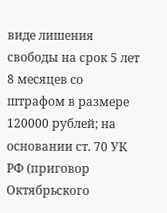виде лишения свободы на срок 5 лет 8 месяцев со штрафом в размере 120000 рублей; на основании ст. 70 УК РФ (приговор Октябрьского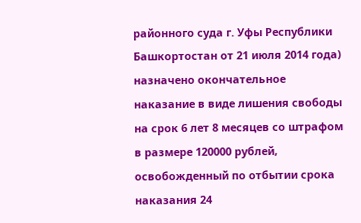районного суда г. Уфы Республики Башкортостан от 21 июля 2014 года) назначено окончательное наказание в виде лишения свободы на срок 6 лет 8 месяцев со штрафом в размере 120000 рублей, освобожденный по отбытии срока наказания 24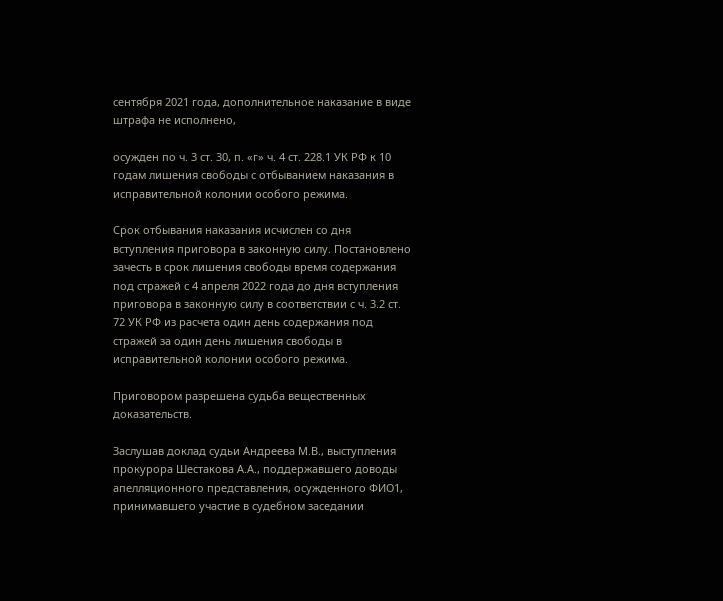сентября 2021 года, дополнительное наказание в виде штрафа не исполнено,

осужден по ч. 3 ст. 30, п. «г» ч. 4 ст. 228.1 УК РФ к 10 годам лишения свободы с отбыванием наказания в исправительной колонии особого режима.

Срок отбывания наказания исчислен со дня вступления приговора в законную силу. Постановлено зачесть в срок лишения свободы время содержания под стражей с 4 апреля 2022 года до дня вступления приговора в законную силу в соответствии с ч. 3.2 ст. 72 УК РФ из расчета один день содержания под стражей за один день лишения свободы в исправительной колонии особого режима.

Приговором разрешена судьба вещественных доказательств.

Заслушав доклад судьи Андреева М.В., выступления прокурора Шестакова А.А., поддержавшего доводы апелляционного представления, осужденного ФИО1, принимавшего участие в судебном заседании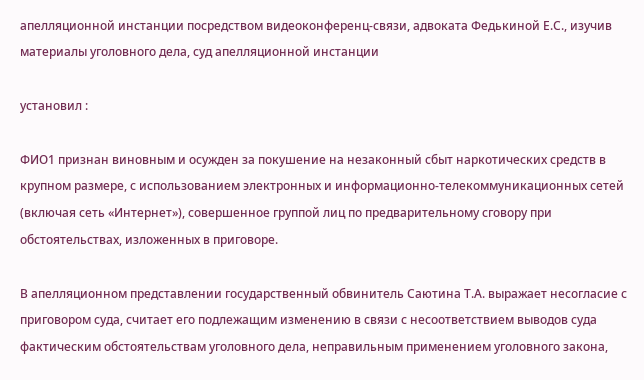апелляционной инстанции посредством видеоконференц-связи, адвоката Федькиной Е.С., изучив материалы уголовного дела, суд апелляционной инстанции

установил :

ФИО1 признан виновным и осужден за покушение на незаконный сбыт наркотических средств в крупном размере, с использованием электронных и информационно-телекоммуникационных сетей (включая сеть «Интернет»), совершенное группой лиц по предварительному сговору при обстоятельствах, изложенных в приговоре.

В апелляционном представлении государственный обвинитель Саютина Т.А. выражает несогласие с приговором суда, считает его подлежащим изменению в связи с несоответствием выводов суда фактическим обстоятельствам уголовного дела, неправильным применением уголовного закона,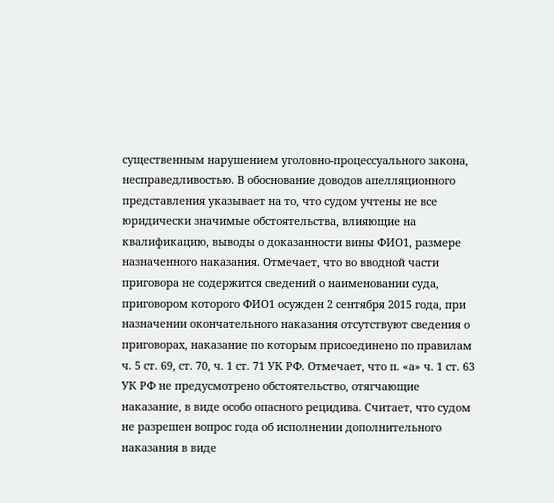существенным нарушением уголовно-процессуального закона, несправедливостью. В обоснование доводов апелляционного представления указывает на то, что судом учтены не все юридически значимые обстоятельства, влияющие на квалификацию, выводы о доказанности вины ФИО1, размере назначенного наказания. Отмечает, что во вводной части приговора не содержится сведений о наименовании суда, приговором которого ФИО1 осужден 2 сентября 2015 года, при назначении окончательного наказания отсутствуют сведения о приговорах, наказание по которым присоединено по правилам ч. 5 ст. 69, ст. 70, ч. 1 ст. 71 УК РФ. Отмечает, что п. «а» ч. 1 ст. 63 УК РФ не предусмотрено обстоятельство, отягчающие наказание, в виде особо опасного рецидива. Считает, что судом не разрешен вопрос года об исполнении дополнительного наказания в виде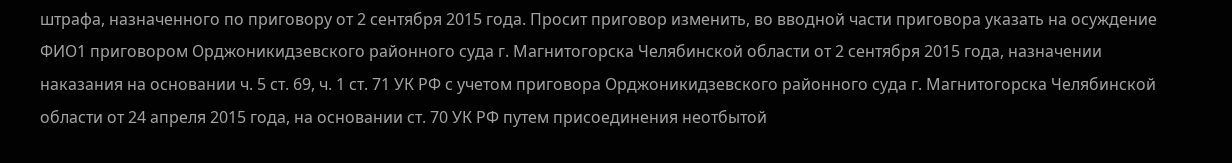штрафа, назначенного по приговору от 2 сентября 2015 года. Просит приговор изменить, во вводной части приговора указать на осуждение ФИО1 приговором Орджоникидзевского районного суда г. Магнитогорска Челябинской области от 2 сентября 2015 года, назначении наказания на основании ч. 5 ст. 69, ч. 1 ст. 71 УК РФ с учетом приговора Орджоникидзевского районного суда г. Магнитогорска Челябинской области от 24 апреля 2015 года, на основании ст. 70 УК РФ путем присоединения неотбытой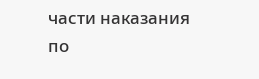части наказания по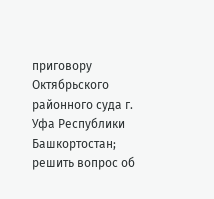приговору Октябрьского районного суда г. Уфа Республики Башкортостан; решить вопрос об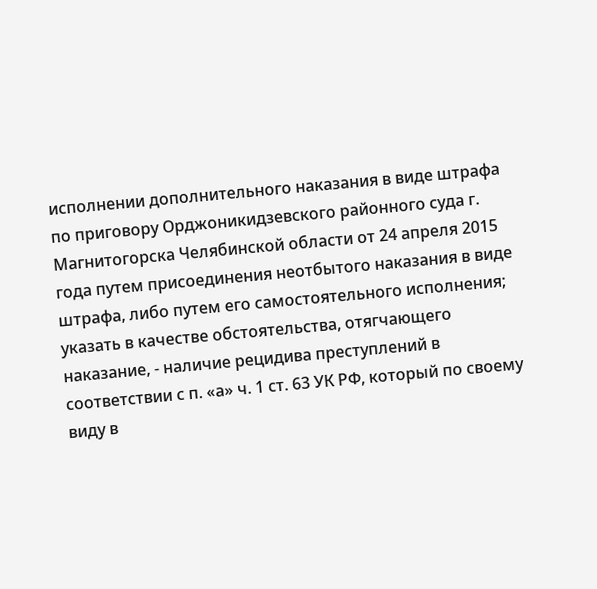исполнении дополнительного наказания в виде штрафа по приговору Орджоникидзевского районного суда г. Магнитогорска Челябинской области от 24 апреля 2015 года путем присоединения неотбытого наказания в виде штрафа, либо путем его самостоятельного исполнения; указать в качестве обстоятельства, отягчающего наказание, - наличие рецидива преступлений в соответствии с п. «а» ч. 1 ст. 63 УК РФ, который по своему виду в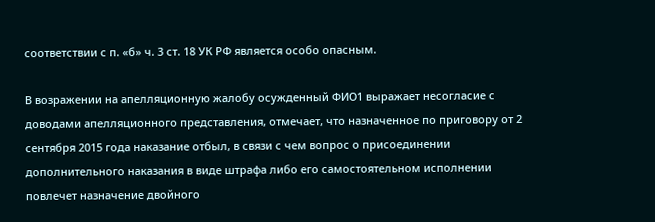соответствии с п. «б» ч. 3 ст. 18 УК РФ является особо опасным.

В возражении на апелляционную жалобу осужденный ФИО1 выражает несогласие с доводами апелляционного представления, отмечает, что назначенное по приговору от 2 сентября 2015 года наказание отбыл, в связи с чем вопрос о присоединении дополнительного наказания в виде штрафа либо его самостоятельном исполнении повлечет назначение двойного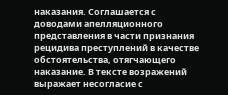наказания. Соглашается с доводами апелляционного представления в части признания рецидива преступлений в качестве обстоятельства, отягчающего наказание. В тексте возражений выражает несогласие с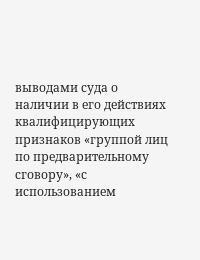выводами суда о наличии в его действиях квалифицирующих признаков «группой лиц по предварительному сговору», «с использованием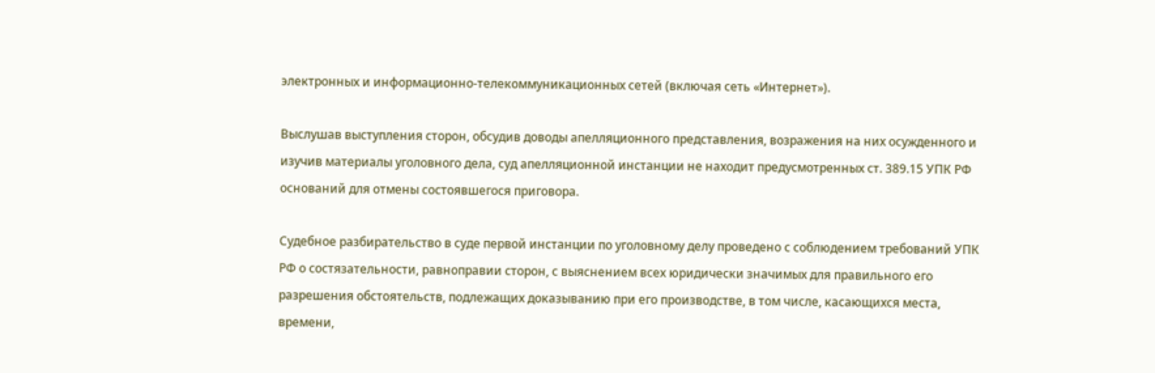электронных и информационно-телекоммуникационных сетей (включая сеть «Интернет»).

Выслушав выступления сторон, обсудив доводы апелляционного представления, возражения на них осужденного и изучив материалы уголовного дела, суд апелляционной инстанции не находит предусмотренных ст. 389.15 УПК РФ оснований для отмены состоявшегося приговора.

Судебное разбирательство в суде первой инстанции по уголовному делу проведено с соблюдением требований УПК РФ о состязательности, равноправии сторон, с выяснением всех юридически значимых для правильного его разрешения обстоятельств, подлежащих доказыванию при его производстве, в том числе, касающихся места, времени,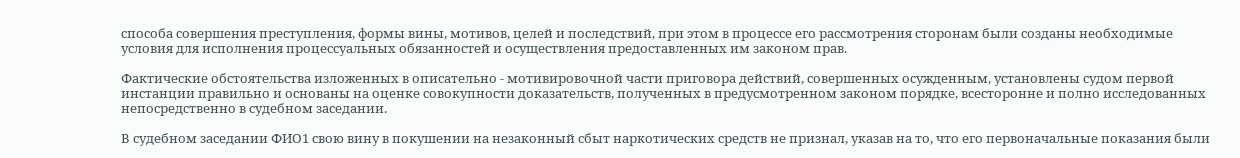способа совершения преступления, формы вины, мотивов, целей и последствий, при этом в процессе его рассмотрения сторонам были созданы необходимые условия для исполнения процессуальных обязанностей и осуществления предоставленных им законом прав.

Фактические обстоятельства изложенных в описательно - мотивировочной части приговора действий, совершенных осужденным, установлены судом первой инстанции правильно и основаны на оценке совокупности доказательств, полученных в предусмотренном законом порядке, всесторонне и полно исследованных непосредственно в судебном заседании.

В судебном заседании ФИО1 свою вину в покушении на незаконный сбыт наркотических средств не признал, указав на то, что его первоначальные показания были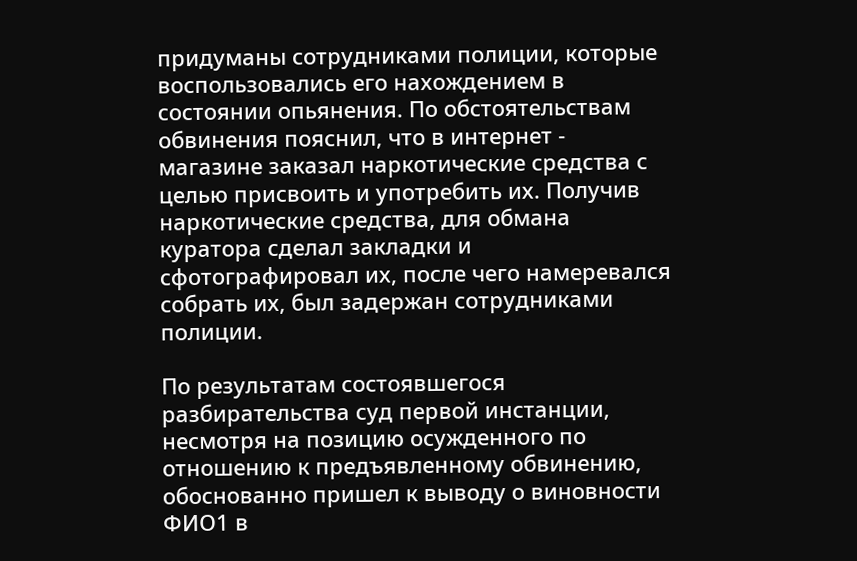придуманы сотрудниками полиции, которые воспользовались его нахождением в состоянии опьянения. По обстоятельствам обвинения пояснил, что в интернет - магазине заказал наркотические средства с целью присвоить и употребить их. Получив наркотические средства, для обмана куратора сделал закладки и сфотографировал их, после чего намеревался собрать их, был задержан сотрудниками полиции.

По результатам состоявшегося разбирательства суд первой инстанции, несмотря на позицию осужденного по отношению к предъявленному обвинению, обоснованно пришел к выводу о виновности ФИО1 в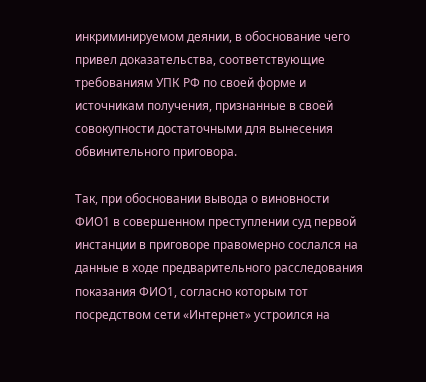инкриминируемом деянии, в обоснование чего привел доказательства, соответствующие требованиям УПК РФ по своей форме и источникам получения, признанные в своей совокупности достаточными для вынесения обвинительного приговора.

Так, при обосновании вывода о виновности ФИО1 в совершенном преступлении суд первой инстанции в приговоре правомерно сослался на данные в ходе предварительного расследования показания ФИО1, согласно которым тот посредством сети «Интернет» устроился на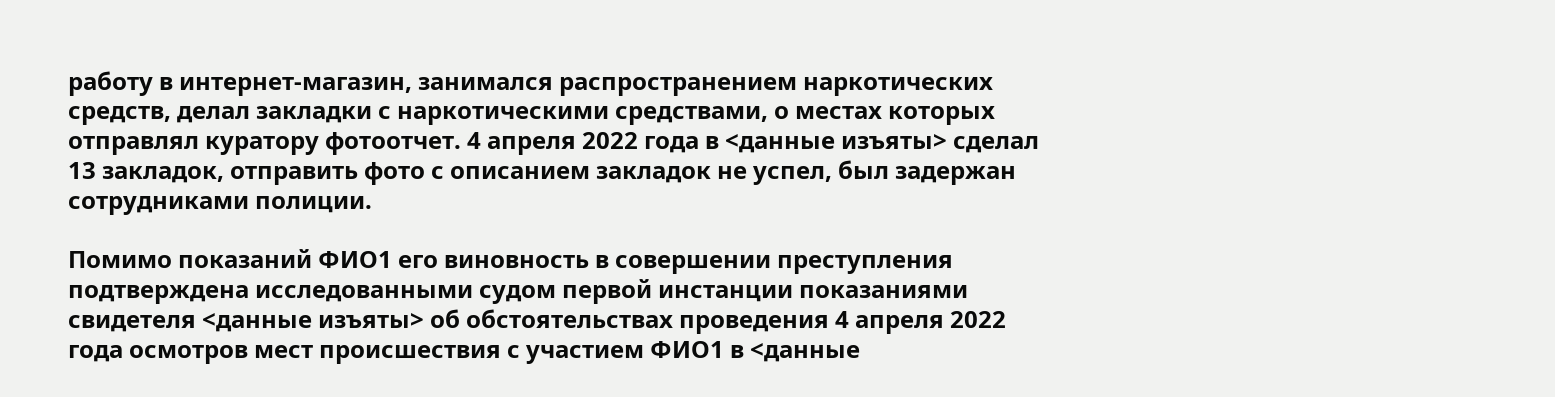работу в интернет-магазин, занимался распространением наркотических средств, делал закладки с наркотическими средствами, о местах которых отправлял куратору фотоотчет. 4 апреля 2022 года в <данные изъяты> сделал 13 закладок, отправить фото с описанием закладок не успел, был задержан сотрудниками полиции.

Помимо показаний ФИО1 его виновность в совершении преступления подтверждена исследованными судом первой инстанции показаниями свидетеля <данные изъяты> об обстоятельствах проведения 4 апреля 2022 года осмотров мест происшествия с участием ФИО1 в <данные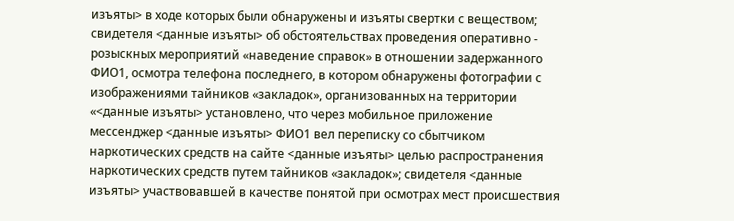изъяты> в ходе которых были обнаружены и изъяты свертки с веществом; свидетеля <данные изъяты> об обстоятельствах проведения оперативно - розыскных мероприятий «наведение справок» в отношении задержанного ФИО1, осмотра телефона последнего, в котором обнаружены фотографии с изображениями тайников «закладок», организованных на территории «<данные изъяты> установлено, что через мобильное приложение мессенджер <данные изъяты> ФИО1 вел переписку со сбытчиком наркотических средств на сайте <данные изъяты> целью распространения наркотических средств путем тайников «закладок»; свидетеля <данные изъяты> участвовавшей в качестве понятой при осмотрах мест происшествия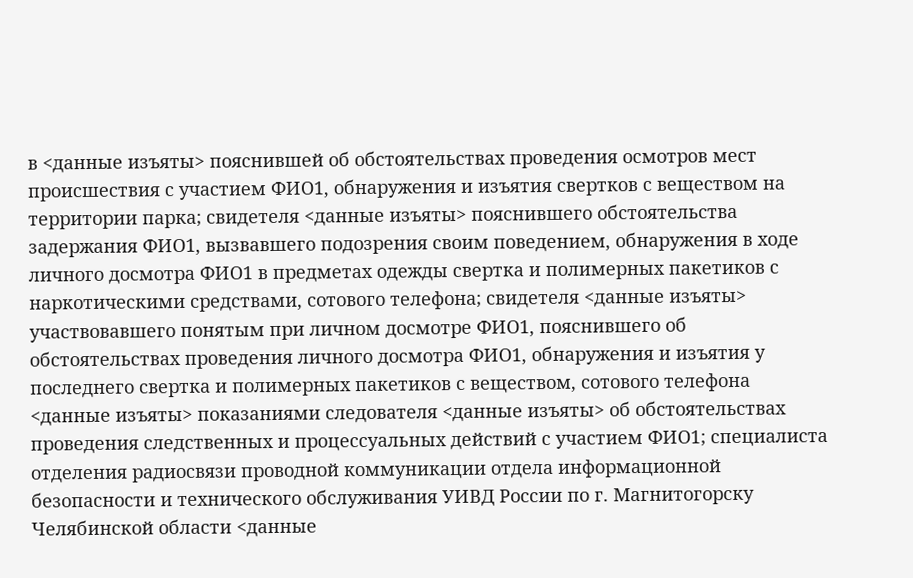в <данные изъяты> пояснившей об обстоятельствах проведения осмотров мест происшествия с участием ФИО1, обнаружения и изъятия свертков с веществом на территории парка; свидетеля <данные изъяты> пояснившего обстоятельства задержания ФИО1, вызвавшего подозрения своим поведением, обнаружения в ходе личного досмотра ФИО1 в предметах одежды свертка и полимерных пакетиков с наркотическими средствами, сотового телефона; свидетеля <данные изъяты> участвовавшего понятым при личном досмотре ФИО1, пояснившего об обстоятельствах проведения личного досмотра ФИО1, обнаружения и изъятия у последнего свертка и полимерных пакетиков с веществом, сотового телефона <данные изъяты> показаниями следователя <данные изъяты> об обстоятельствах проведения следственных и процессуальных действий с участием ФИО1; специалиста отделения радиосвязи проводной коммуникации отдела информационной безопасности и технического обслуживания УИВД России по г. Магнитогорску Челябинской области <данные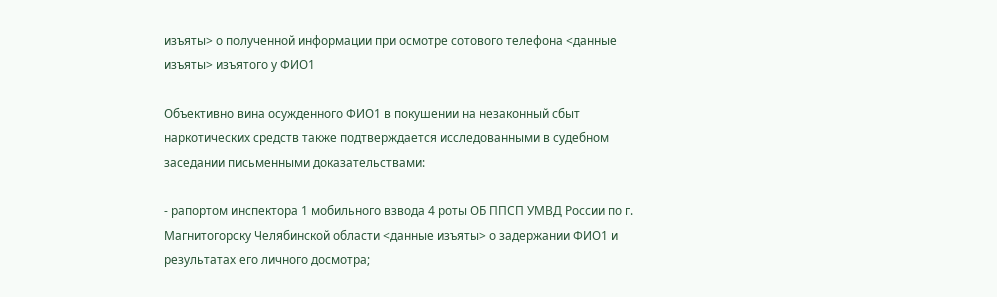изъяты> о полученной информации при осмотре сотового телефона <данные изъяты> изъятого у ФИО1

Объективно вина осужденного ФИО1 в покушении на незаконный сбыт наркотических средств также подтверждается исследованными в судебном заседании письменными доказательствами:

- рапортом инспектора 1 мобильного взвода 4 роты ОБ ППСП УМВД России по г. Магнитогорску Челябинской области <данные изъяты> о задержании ФИО1 и результатах его личного досмотра;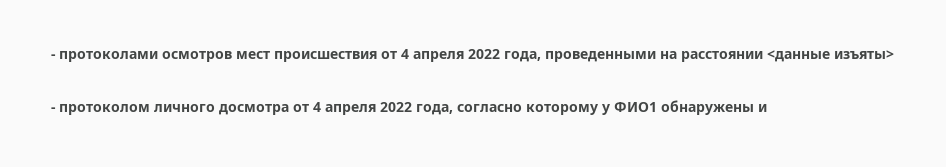- протоколами осмотров мест происшествия от 4 апреля 2022 года, проведенными на расстоянии <данные изъяты>

- протоколом личного досмотра от 4 апреля 2022 года, согласно которому у ФИО1 обнаружены и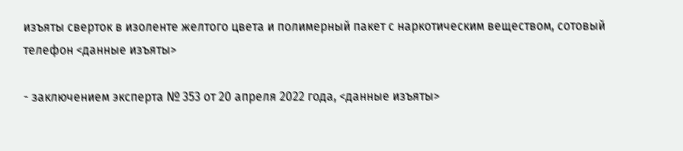изъяты сверток в изоленте желтого цвета и полимерный пакет с наркотическим веществом, сотовый телефон <данные изъяты>

- заключением эксперта № 353 от 20 апреля 2022 года, <данные изъяты>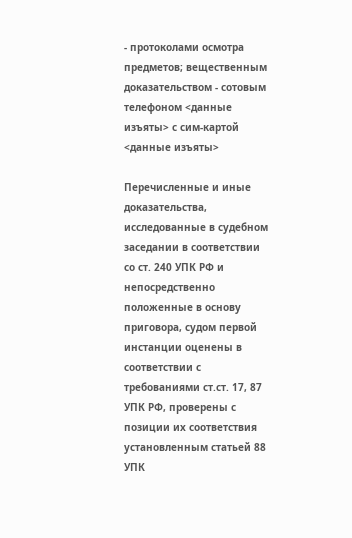- протоколами осмотра предметов; вещественным доказательством - сотовым телефоном <данные изъяты> с сим-картой <данные изъяты>

Перечисленные и иные доказательства, исследованные в судебном заседании в соответствии со ст. 240 УПК РФ и непосредственно положенные в основу приговора, судом первой инстанции оценены в соответствии с требованиями ст.ст. 17, 87 УПК РФ, проверены с позиции их соответствия установленным статьей 88 УПК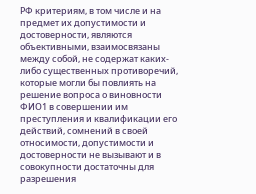РФ критериям, в том числе и на предмет их допустимости и достоверности, являются объективными, взаимосвязаны между собой, не содержат каких-либо существенных противоречий, которые могли бы повлиять на решение вопроса о виновности ФИО1 в совершении им преступления и квалификации его действий, сомнений в своей относимости, допустимости и достоверности не вызывают и в совокупности достаточны для разрешения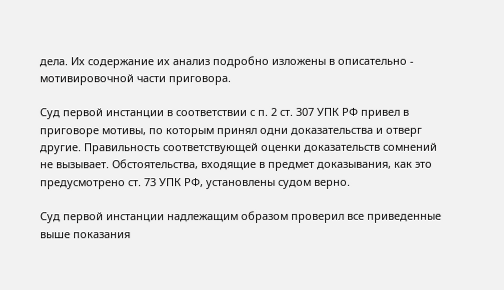дела. Их содержание их анализ подробно изложены в описательно - мотивировочной части приговора.

Суд первой инстанции в соответствии с п. 2 ст. 307 УПК РФ привел в приговоре мотивы, по которым принял одни доказательства и отверг другие. Правильность соответствующей оценки доказательств сомнений не вызывает. Обстоятельства, входящие в предмет доказывания, как это предусмотрено ст. 73 УПК РФ, установлены судом верно.

Суд первой инстанции надлежащим образом проверил все приведенные выше показания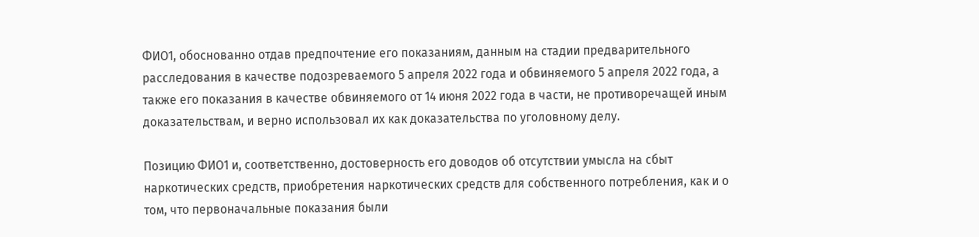ФИО1, обоснованно отдав предпочтение его показаниям, данным на стадии предварительного расследования в качестве подозреваемого 5 апреля 2022 года и обвиняемого 5 апреля 2022 года, а также его показания в качестве обвиняемого от 14 июня 2022 года в части, не противоречащей иным доказательствам, и верно использовал их как доказательства по уголовному делу.

Позицию ФИО1 и, соответственно, достоверность его доводов об отсутствии умысла на сбыт наркотических средств, приобретения наркотических средств для собственного потребления, как и о том, что первоначальные показания были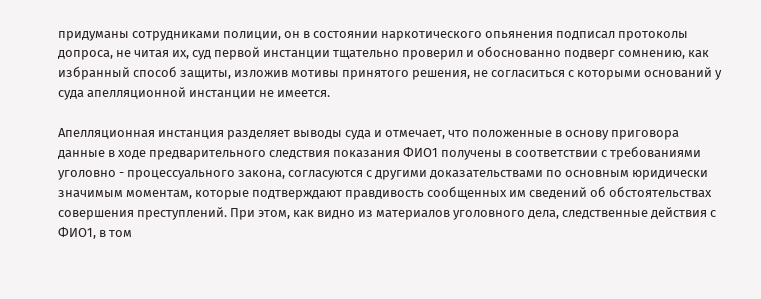придуманы сотрудниками полиции, он в состоянии наркотического опьянения подписал протоколы допроса, не читая их, суд первой инстанции тщательно проверил и обоснованно подверг сомнению, как избранный способ защиты, изложив мотивы принятого решения, не согласиться с которыми оснований у суда апелляционной инстанции не имеется.

Апелляционная инстанция разделяет выводы суда и отмечает, что положенные в основу приговора данные в ходе предварительного следствия показания ФИО1 получены в соответствии с требованиями уголовно - процессуального закона, согласуются с другими доказательствами по основным юридически значимым моментам, которые подтверждают правдивость сообщенных им сведений об обстоятельствах совершения преступлений. При этом, как видно из материалов уголовного дела, следственные действия с ФИО1, в том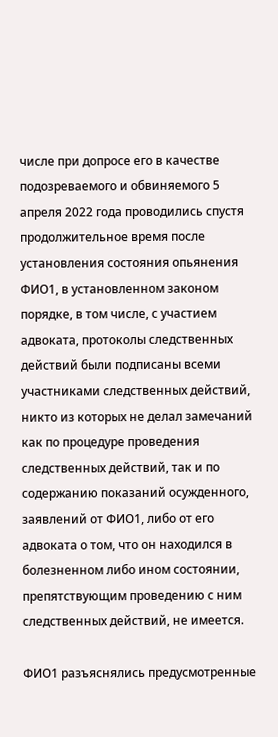числе при допросе его в качестве подозреваемого и обвиняемого 5 апреля 2022 года проводились спустя продолжительное время после установления состояния опьянения ФИО1, в установленном законом порядке, в том числе, с участием адвоката, протоколы следственных действий были подписаны всеми участниками следственных действий, никто из которых не делал замечаний как по процедуре проведения следственных действий, так и по содержанию показаний осужденного, заявлений от ФИО1, либо от его адвоката о том, что он находился в болезненном либо ином состоянии, препятствующим проведению с ним следственных действий, не имеется.

ФИО1 разъяснялись предусмотренные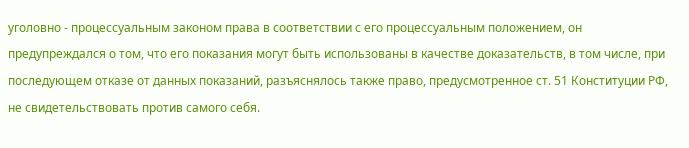уголовно - процессуальным законом права в соответствии с его процессуальным положением, он предупреждался о том, что его показания могут быть использованы в качестве доказательств, в том числе, при последующем отказе от данных показаний, разъяснялось также право, предусмотренное ст. 51 Конституции РФ, не свидетельствовать против самого себя.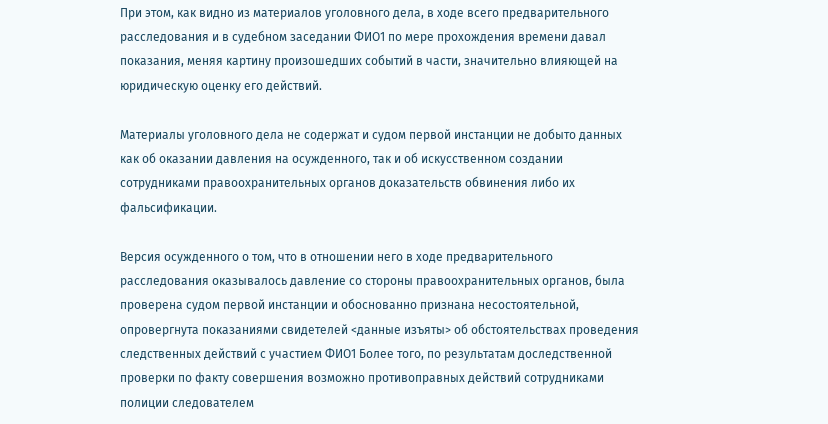При этом, как видно из материалов уголовного дела, в ходе всего предварительного расследования и в судебном заседании ФИО1 по мере прохождения времени давал показания, меняя картину произошедших событий в части, значительно влияющей на юридическую оценку его действий.

Материалы уголовного дела не содержат и судом первой инстанции не добыто данных как об оказании давления на осужденного, так и об искусственном создании сотрудниками правоохранительных органов доказательств обвинения либо их фальсификации.

Версия осужденного о том, что в отношении него в ходе предварительного расследования оказывалось давление со стороны правоохранительных органов, была проверена судом первой инстанции и обоснованно признана несостоятельной, опровергнута показаниями свидетелей <данные изъяты> об обстоятельствах проведения следственных действий с участием ФИО1 Более того, по результатам доследственной проверки по факту совершения возможно противоправных действий сотрудниками полиции следователем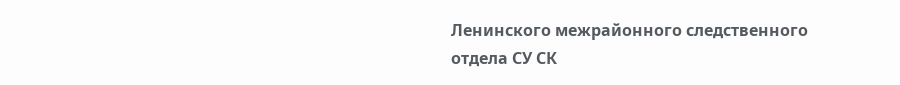Ленинского межрайонного следственного отдела СУ СК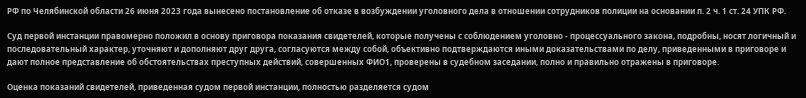РФ по Челябинской области 26 июня 2023 года вынесено постановление об отказе в возбуждении уголовного дела в отношении сотрудников полиции на основании п. 2 ч. 1 ст. 24 УПК РФ.

Суд первой инстанции правомерно положил в основу приговора показания свидетелей, которые получены с соблюдением уголовно - процессуального закона, подробны, носят логичный и последовательный характер, уточняют и дополняют друг друга, согласуются между собой, объективно подтверждаются иными доказательствами по делу, приведенными в приговоре и дают полное представление об обстоятельствах преступных действий, совершенных ФИО1, проверены в судебном заседании, полно и правильно отражены в приговоре.

Оценка показаний свидетелей, приведенная судом первой инстанции, полностью разделяется судом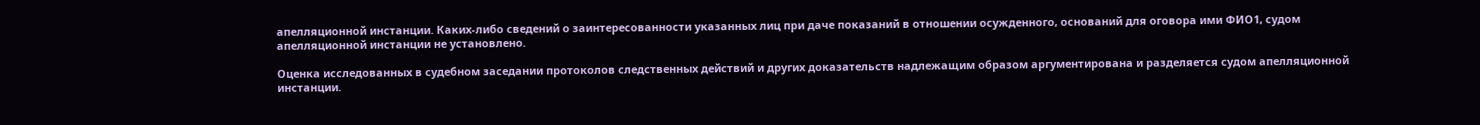апелляционной инстанции. Каких-либо сведений о заинтересованности указанных лиц при даче показаний в отношении осужденного, оснований для оговора ими ФИО1, судом апелляционной инстанции не установлено.

Оценка исследованных в судебном заседании протоколов следственных действий и других доказательств надлежащим образом аргументирована и разделяется судом апелляционной инстанции.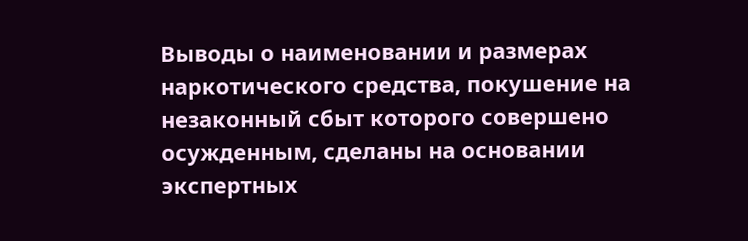Выводы о наименовании и размерах наркотического средства, покушение на незаконный сбыт которого совершено осужденным, сделаны на основании экспертных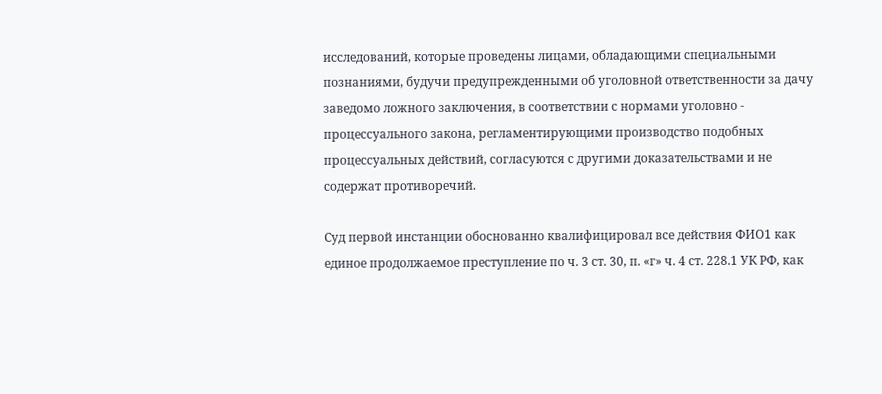исследований, которые проведены лицами, обладающими специальными познаниями, будучи предупрежденными об уголовной ответственности за дачу заведомо ложного заключения, в соответствии с нормами уголовно - процессуального закона, регламентирующими производство подобных процессуальных действий, согласуются с другими доказательствами и не содержат противоречий.

Суд первой инстанции обоснованно квалифицировал все действия ФИО1 как единое продолжаемое преступление по ч. 3 ст. 30, п. «г» ч. 4 ст. 228.1 УК РФ, как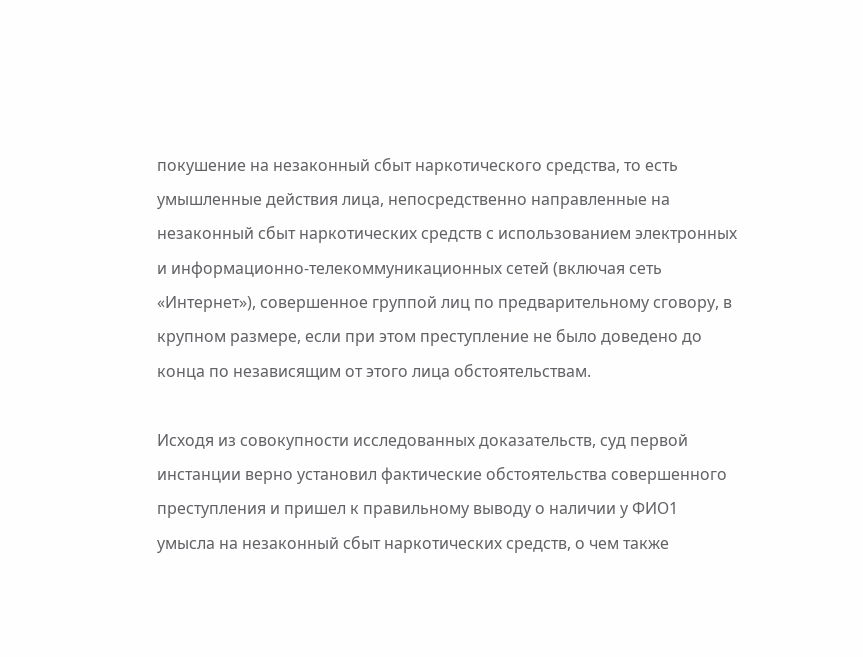покушение на незаконный сбыт наркотического средства, то есть умышленные действия лица, непосредственно направленные на незаконный сбыт наркотических средств с использованием электронных и информационно-телекоммуникационных сетей (включая сеть «Интернет»), совершенное группой лиц по предварительному сговору, в крупном размере, если при этом преступление не было доведено до конца по независящим от этого лица обстоятельствам.

Исходя из совокупности исследованных доказательств, суд первой инстанции верно установил фактические обстоятельства совершенного преступления и пришел к правильному выводу о наличии у ФИО1 умысла на незаконный сбыт наркотических средств, о чем также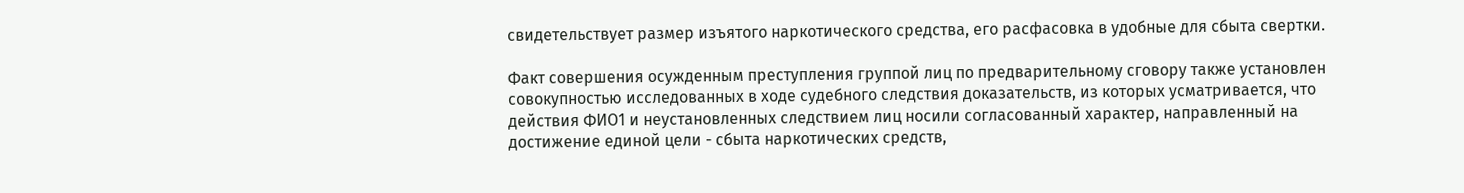свидетельствует размер изъятого наркотического средства, его расфасовка в удобные для сбыта свертки.

Факт совершения осужденным преступления группой лиц по предварительному сговору также установлен совокупностью исследованных в ходе судебного следствия доказательств, из которых усматривается, что действия ФИО1 и неустановленных следствием лиц носили согласованный характер, направленный на достижение единой цели - сбыта наркотических средств,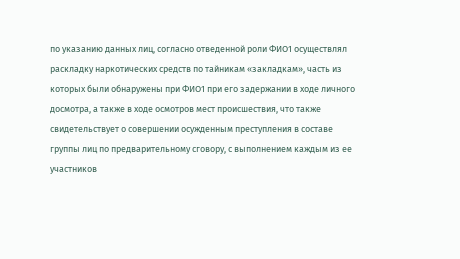по указанию данных лиц, согласно отведенной роли ФИО1 осуществлял раскладку наркотических средств по тайникам «закладкам», часть из которых были обнаружены при ФИО1 при его задержании в ходе личного досмотра, а также в ходе осмотров мест происшествия, что также свидетельствует о совершении осужденным преступления в составе группы лиц по предварительному сговору, с выполнением каждым из ее участников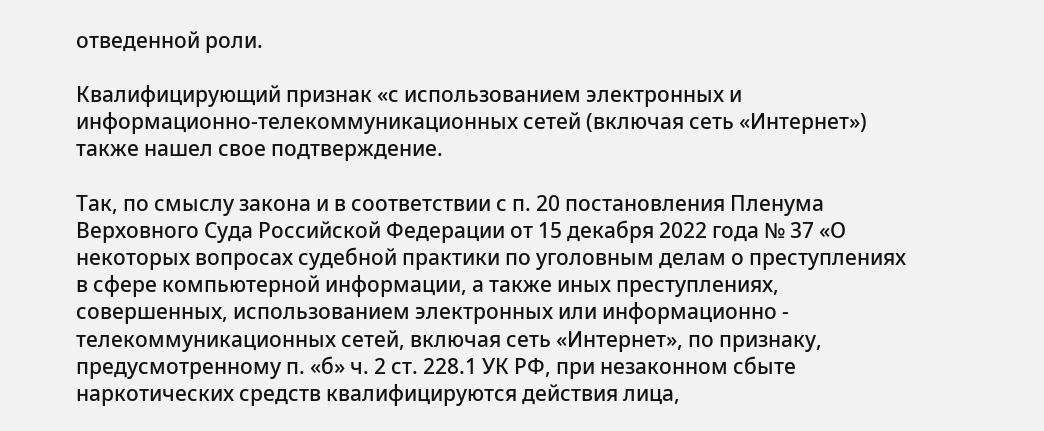отведенной роли.

Квалифицирующий признак «с использованием электронных и информационно-телекоммуникационных сетей (включая сеть «Интернет») также нашел свое подтверждение.

Так, по смыслу закона и в соответствии с п. 20 постановления Пленума Верховного Суда Российской Федерации от 15 декабря 2022 года № 37 «О некоторых вопросах судебной практики по уголовным делам о преступлениях в сфере компьютерной информации, а также иных преступлениях, совершенных, использованием электронных или информационно - телекоммуникационных сетей, включая сеть «Интернет», по признаку, предусмотренному п. «б» ч. 2 ст. 228.1 УК РФ, при незаконном сбыте наркотических средств квалифицируются действия лица,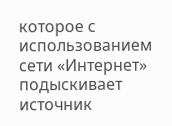которое с использованием сети «Интернет» подыскивает источник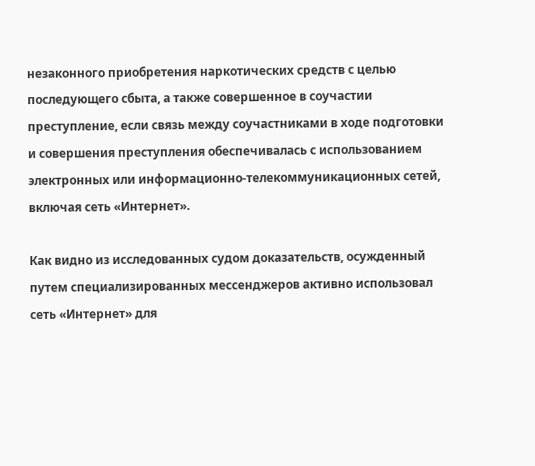незаконного приобретения наркотических средств с целью последующего сбыта, а также совершенное в соучастии преступление, если связь между соучастниками в ходе подготовки и совершения преступления обеспечивалась с использованием электронных или информационно-телекоммуникационных сетей, включая сеть «Интернет».

Как видно из исследованных судом доказательств, осужденный путем специализированных мессенджеров активно использовал сеть «Интернет» для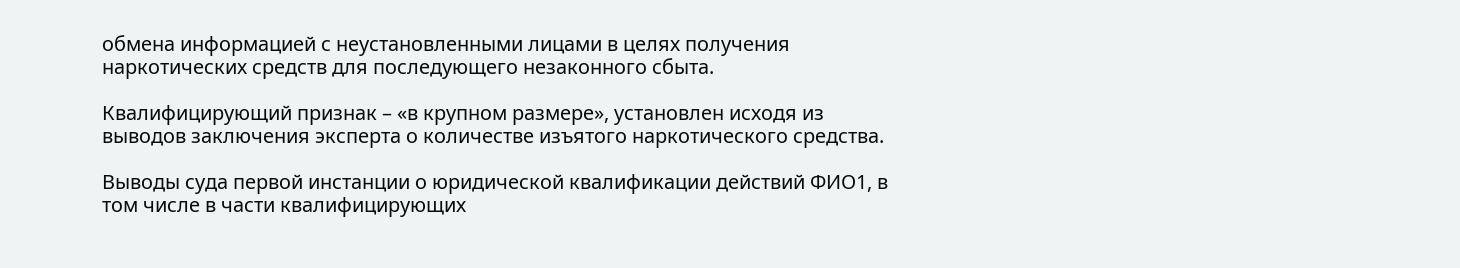обмена информацией с неустановленными лицами в целях получения наркотических средств для последующего незаконного сбыта.

Квалифицирующий признак – «в крупном размере», установлен исходя из выводов заключения эксперта о количестве изъятого наркотического средства.

Выводы суда первой инстанции о юридической квалификации действий ФИО1, в том числе в части квалифицирующих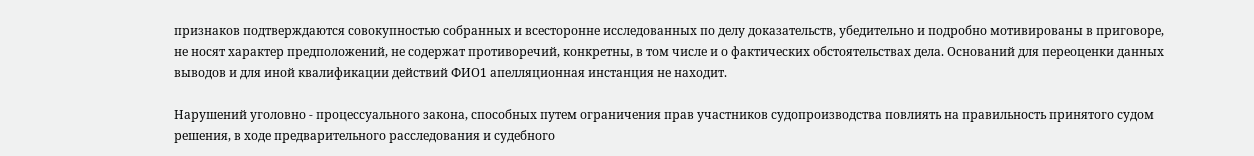признаков подтверждаются совокупностью собранных и всесторонне исследованных по делу доказательств, убедительно и подробно мотивированы в приговоре, не носят характер предположений, не содержат противоречий, конкретны, в том числе и о фактических обстоятельствах дела. Оснований для переоценки данных выводов и для иной квалификации действий ФИО1 апелляционная инстанция не находит.

Нарушений уголовно - процессуального закона, способных путем ограничения прав участников судопроизводства повлиять на правильность принятого судом решения, в ходе предварительного расследования и судебного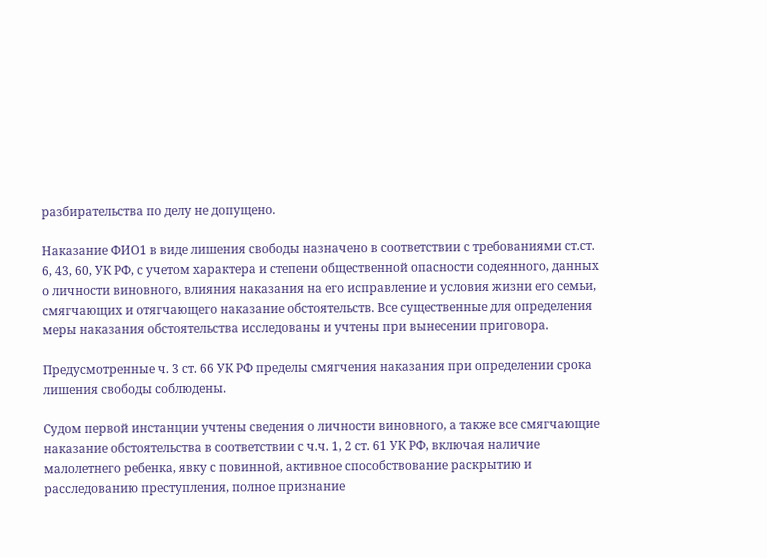разбирательства по делу не допущено.

Наказание ФИО1 в виде лишения свободы назначено в соответствии с требованиями ст.ст. 6, 43, 60, УК РФ, с учетом характера и степени общественной опасности содеянного, данных о личности виновного, влияния наказания на его исправление и условия жизни его семьи, смягчающих и отягчающего наказание обстоятельств. Все существенные для определения меры наказания обстоятельства исследованы и учтены при вынесении приговора.

Предусмотренные ч. 3 ст. 66 УК РФ пределы смягчения наказания при определении срока лишения свободы соблюдены.

Судом первой инстанции учтены сведения о личности виновного, а также все смягчающие наказание обстоятельства в соответствии с ч.ч. 1, 2 ст. 61 УК РФ, включая наличие малолетнего ребенка, явку с повинной, активное способствование раскрытию и расследованию преступления, полное признание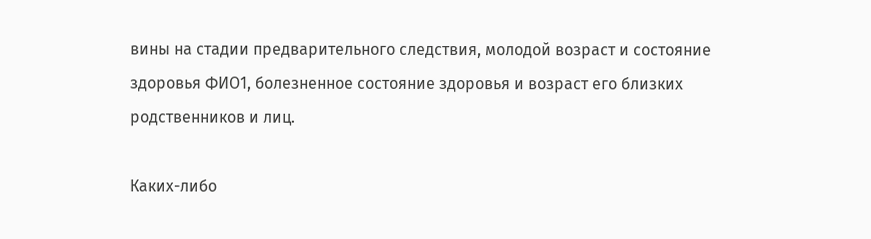вины на стадии предварительного следствия, молодой возраст и состояние здоровья ФИО1, болезненное состояние здоровья и возраст его близких родственников и лиц.

Каких-либо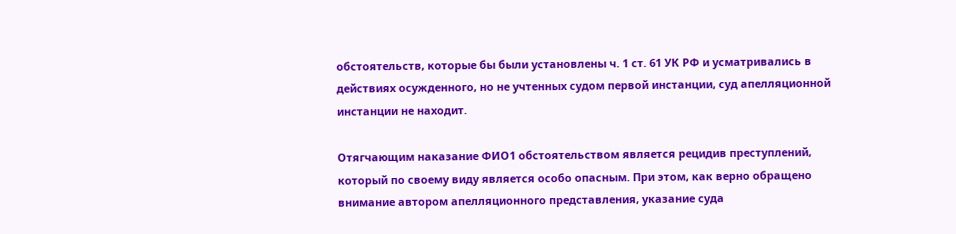обстоятельств, которые бы были установлены ч. 1 ст. 61 УК РФ и усматривались в действиях осужденного, но не учтенных судом первой инстанции, суд апелляционной инстанции не находит.

Отягчающим наказание ФИО1 обстоятельством является рецидив преступлений, который по своему виду является особо опасным. При этом, как верно обращено внимание автором апелляционного представления, указание суда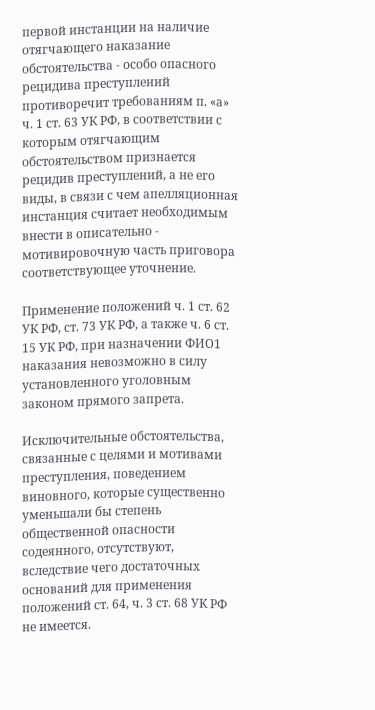первой инстанции на наличие отягчающего наказание обстоятельства - особо опасного рецидива преступлений противоречит требованиям п. «а» ч. 1 ст. 63 УК РФ, в соответствии с которым отягчающим обстоятельством признается рецидив преступлений, а не его виды, в связи с чем апелляционная инстанция считает необходимым внести в описательно - мотивировочную часть приговора соответствующее уточнение.

Применение положений ч. 1 ст. 62 УК РФ, ст. 73 УК РФ, а также ч. 6 ст. 15 УК РФ, при назначении ФИО1 наказания невозможно в силу установленного уголовным законом прямого запрета.

Исключительные обстоятельства, связанные с целями и мотивами преступления, поведением виновного, которые существенно уменьшали бы степень общественной опасности содеянного, отсутствуют, вследствие чего достаточных оснований для применения положений ст. 64, ч. 3 ст. 68 УК РФ не имеется.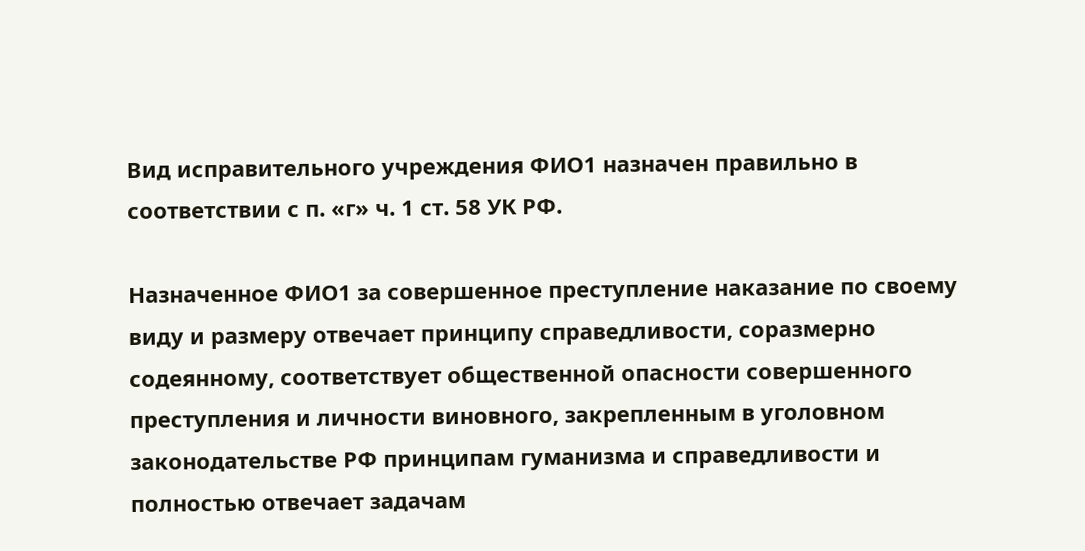Вид исправительного учреждения ФИО1 назначен правильно в соответствии с п. «г» ч. 1 ст. 58 УК РФ.

Назначенное ФИО1 за совершенное преступление наказание по своему виду и размеру отвечает принципу справедливости, соразмерно содеянному, соответствует общественной опасности совершенного преступления и личности виновного, закрепленным в уголовном законодательстве РФ принципам гуманизма и справедливости и полностью отвечает задачам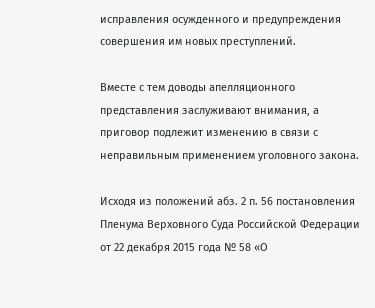исправления осужденного и предупреждения совершения им новых преступлений.

Вместе с тем доводы апелляционного представления заслуживают внимания, а приговор подлежит изменению в связи с неправильным применением уголовного закона.

Исходя из положений абз. 2 п. 56 постановления Пленума Верховного Суда Российской Федерации от 22 декабря 2015 года № 58 «О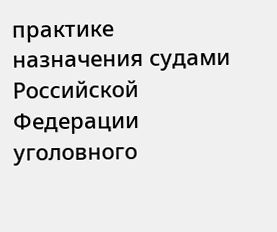практике назначения судами Российской Федерации уголовного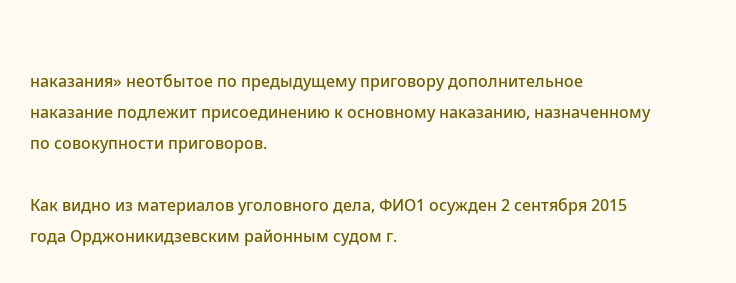наказания» неотбытое по предыдущему приговору дополнительное наказание подлежит присоединению к основному наказанию, назначенному по совокупности приговоров.

Как видно из материалов уголовного дела, ФИО1 осужден 2 сентября 2015 года Орджоникидзевским районным судом г.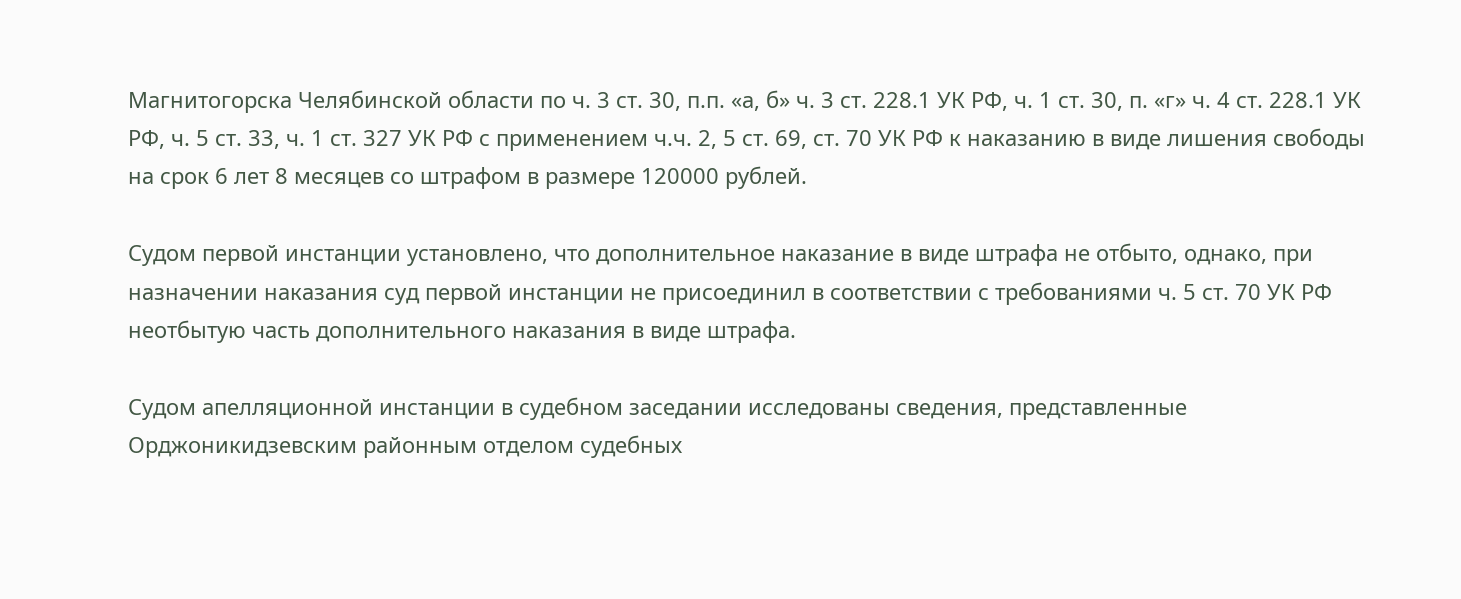Магнитогорска Челябинской области по ч. 3 ст. 30, п.п. «а, б» ч. 3 ст. 228.1 УК РФ, ч. 1 ст. 30, п. «г» ч. 4 ст. 228.1 УК РФ, ч. 5 ст. 33, ч. 1 ст. 327 УК РФ с применением ч.ч. 2, 5 ст. 69, ст. 70 УК РФ к наказанию в виде лишения свободы на срок 6 лет 8 месяцев со штрафом в размере 120000 рублей.

Судом первой инстанции установлено, что дополнительное наказание в виде штрафа не отбыто, однако, при назначении наказания суд первой инстанции не присоединил в соответствии с требованиями ч. 5 ст. 70 УК РФ неотбытую часть дополнительного наказания в виде штрафа.

Судом апелляционной инстанции в судебном заседании исследованы сведения, представленные Орджоникидзевским районным отделом судебных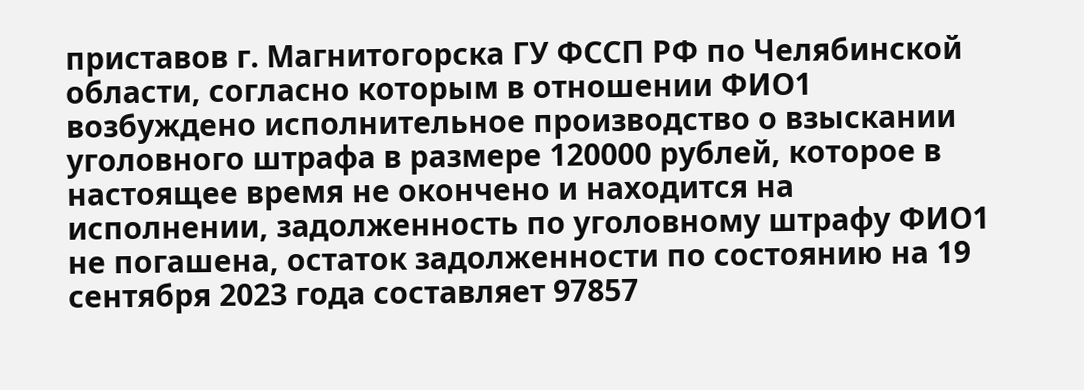приставов г. Магнитогорска ГУ ФССП РФ по Челябинской области, согласно которым в отношении ФИО1 возбуждено исполнительное производство о взыскании уголовного штрафа в размере 120000 рублей, которое в настоящее время не окончено и находится на исполнении, задолженность по уголовному штрафу ФИО1 не погашена, остаток задолженности по состоянию на 19 сентября 2023 года составляет 97857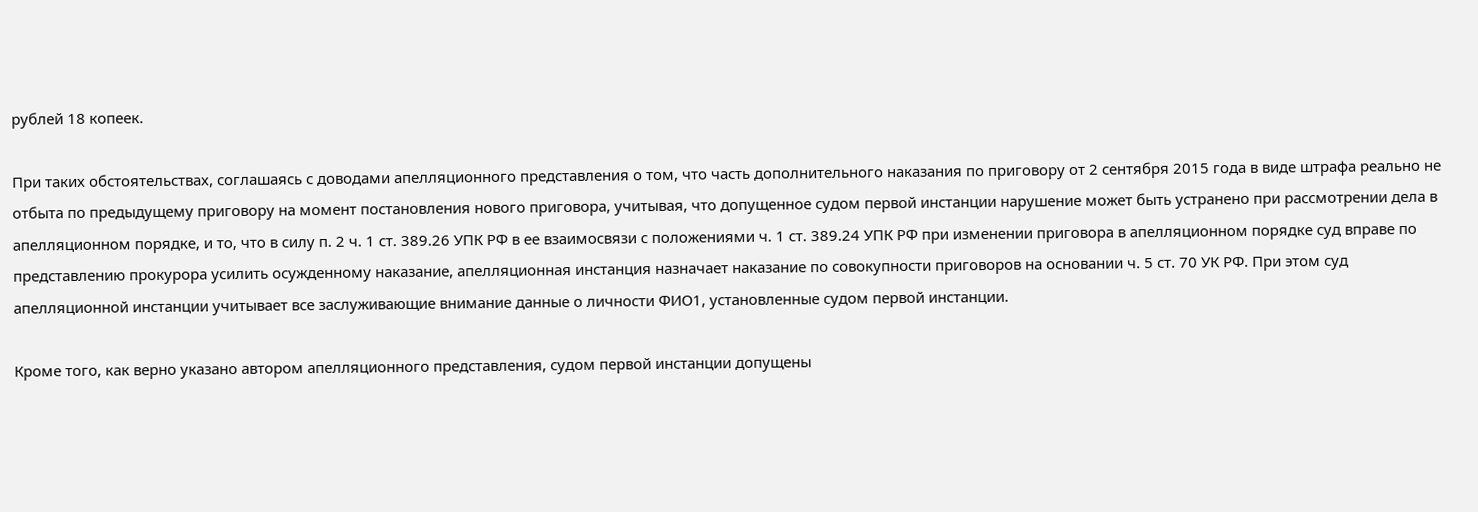рублей 18 копеек.

При таких обстоятельствах, соглашаясь с доводами апелляционного представления о том, что часть дополнительного наказания по приговору от 2 сентября 2015 года в виде штрафа реально не отбыта по предыдущему приговору на момент постановления нового приговора, учитывая, что допущенное судом первой инстанции нарушение может быть устранено при рассмотрении дела в апелляционном порядке, и то, что в силу п. 2 ч. 1 ст. 389.26 УПК РФ в ее взаимосвязи с положениями ч. 1 ст. 389.24 УПК РФ при изменении приговора в апелляционном порядке суд вправе по представлению прокурора усилить осужденному наказание, апелляционная инстанция назначает наказание по совокупности приговоров на основании ч. 5 ст. 70 УК РФ. При этом суд апелляционной инстанции учитывает все заслуживающие внимание данные о личности ФИО1, установленные судом первой инстанции.

Кроме того, как верно указано автором апелляционного представления, судом первой инстанции допущены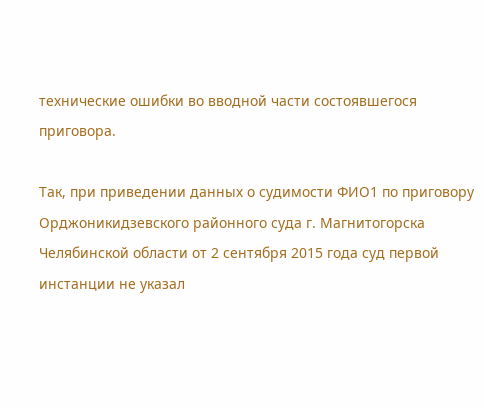технические ошибки во вводной части состоявшегося приговора.

Так, при приведении данных о судимости ФИО1 по приговору Орджоникидзевского районного суда г. Магнитогорска Челябинской области от 2 сентября 2015 года суд первой инстанции не указал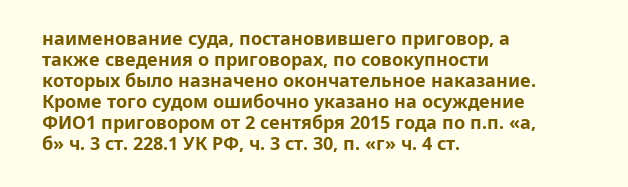наименование суда, постановившего приговор, а также сведения о приговорах, по совокупности которых было назначено окончательное наказание. Кроме того судом ошибочно указано на осуждение ФИО1 приговором от 2 сентября 2015 года по п.п. «а, б» ч. 3 ст. 228.1 УК РФ, ч. 3 ст. 30, п. «г» ч. 4 ст.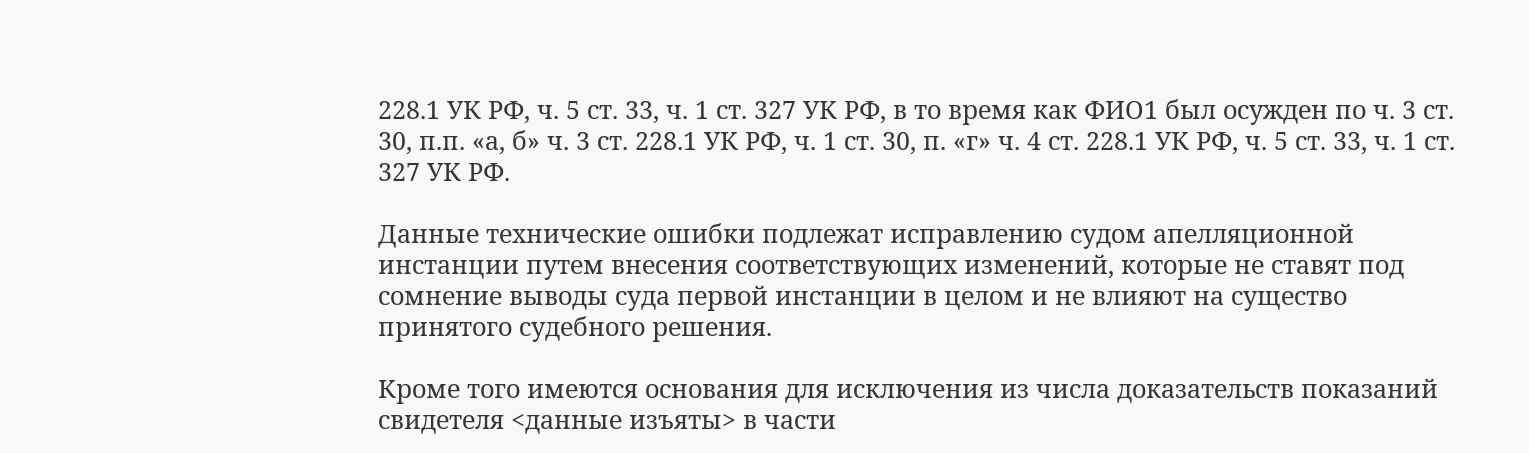228.1 УК РФ, ч. 5 ст. 33, ч. 1 ст. 327 УК РФ, в то время как ФИО1 был осужден по ч. 3 ст. 30, п.п. «а, б» ч. 3 ст. 228.1 УК РФ, ч. 1 ст. 30, п. «г» ч. 4 ст. 228.1 УК РФ, ч. 5 ст. 33, ч. 1 ст. 327 УК РФ.

Данные технические ошибки подлежат исправлению судом апелляционной инстанции путем внесения соответствующих изменений, которые не ставят под сомнение выводы суда первой инстанции в целом и не влияют на существо принятого судебного решения.

Кроме того имеются основания для исключения из числа доказательств показаний свидетеля <данные изъяты> в части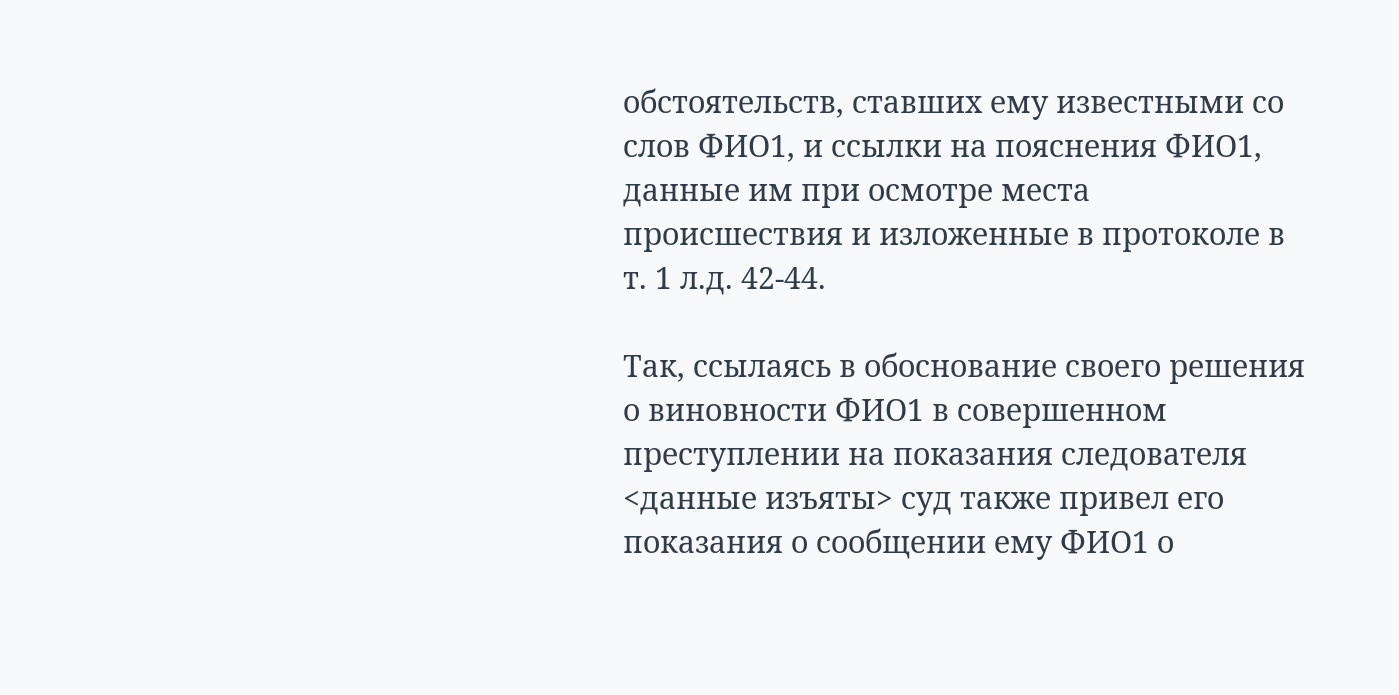обстоятельств, ставших ему известными со слов ФИО1, и ссылки на пояснения ФИО1, данные им при осмотре места происшествия и изложенные в протоколе в т. 1 л.д. 42-44.

Так, ссылаясь в обоснование своего решения о виновности ФИО1 в совершенном преступлении на показания следователя <данные изъяты> суд также привел его показания о сообщении ему ФИО1 о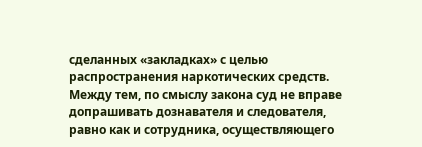сделанных «закладках» с целью распространения наркотических средств. Между тем, по смыслу закона суд не вправе допрашивать дознавателя и следователя, равно как и сотрудника, осуществляющего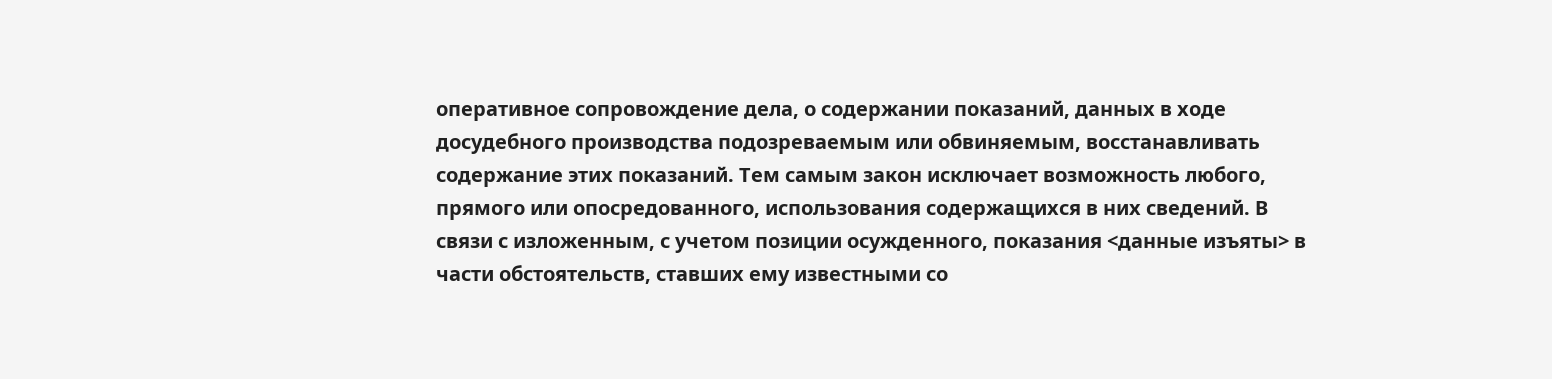оперативное сопровождение дела, о содержании показаний, данных в ходе досудебного производства подозреваемым или обвиняемым, восстанавливать содержание этих показаний. Тем самым закон исключает возможность любого, прямого или опосредованного, использования содержащихся в них сведений. В связи с изложенным, с учетом позиции осужденного, показания <данные изъяты> в части обстоятельств, ставших ему известными со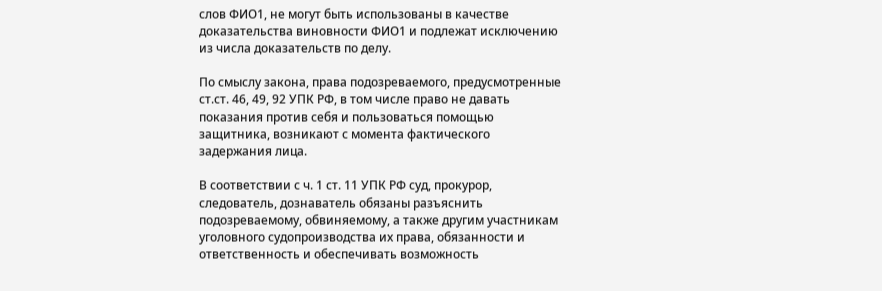слов ФИО1, не могут быть использованы в качестве доказательства виновности ФИО1 и подлежат исключению из числа доказательств по делу.

По смыслу закона, права подозреваемого, предусмотренные ст.ст. 46, 49, 92 УПК РФ, в том числе право не давать показания против себя и пользоваться помощью защитника, возникают с момента фактического задержания лица.

В соответствии с ч. 1 ст. 11 УПК РФ суд, прокурор, следователь, дознаватель обязаны разъяснить подозреваемому, обвиняемому, а также другим участникам уголовного судопроизводства их права, обязанности и ответственность и обеспечивать возможность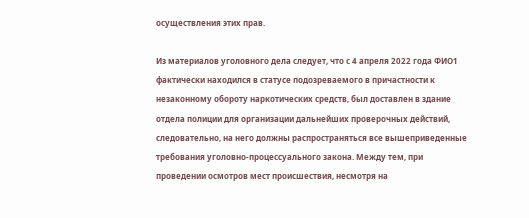осуществления этих прав.

Из материалов уголовного дела следует, что с 4 апреля 2022 года ФИО1 фактически находился в статусе подозреваемого в причастности к незаконному обороту наркотических средств, был доставлен в здание отдела полиции для организации дальнейших проверочных действий, следовательно, на него должны распространяться все вышеприведенные требования уголовно-процессуального закона. Между тем, при проведении осмотров мест происшествия, несмотря на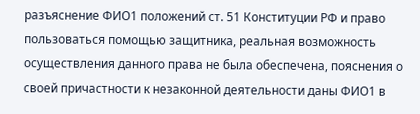разъяснение ФИО1 положений ст. 51 Конституции РФ и право пользоваться помощью защитника, реальная возможность осуществления данного права не была обеспечена, пояснения о своей причастности к незаконной деятельности даны ФИО1 в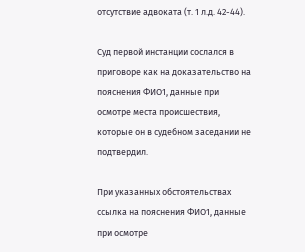отсутствие адвоката (т. 1 л.д. 42-44).

Суд первой инстанции сослался в приговоре как на доказательство на пояснения ФИО1, данные при осмотре места происшествия, которые он в судебном заседании не подтвердил.

При указанных обстоятельствах ссылка на пояснения ФИО1, данные при осмотре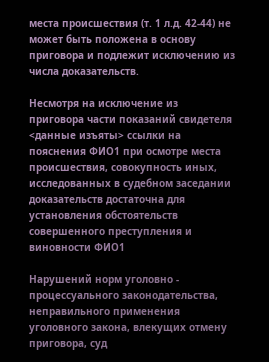места происшествия (т. 1 л.д. 42-44) не может быть положена в основу приговора и подлежит исключению из числа доказательств.

Несмотря на исключение из приговора части показаний свидетеля <данные изъяты> ссылки на пояснения ФИО1 при осмотре места происшествия, совокупность иных, исследованных в судебном заседании доказательств достаточна для установления обстоятельств совершенного преступления и виновности ФИО1

Нарушений норм уголовно - процессуального законодательства, неправильного применения уголовного закона, влекущих отмену приговора, суд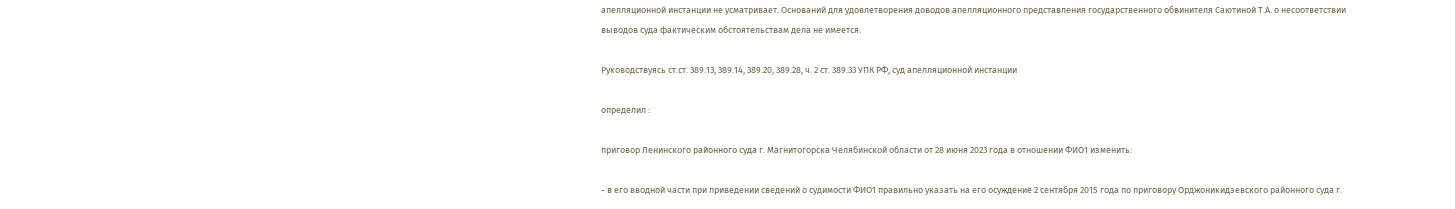апелляционной инстанции не усматривает. Оснований для удовлетворения доводов апелляционного представления государственного обвинителя Саютиной Т.А. о несоответствии выводов суда фактическим обстоятельствам дела не имеется.

Руководствуясь ст.ст. 389.13, 389.14, 389.20, 389.28, ч. 2 ст. 389.33 УПК РФ, суд апелляционной инстанции

определил :

приговор Ленинского районного суда г. Магнитогорска Челябинской области от 28 июня 2023 года в отношении ФИО1 изменить:

- в его вводной части при приведении сведений о судимости ФИО1 правильно указать на его осуждение 2 сентября 2015 года по приговору Орджоникидзевского районного суда г.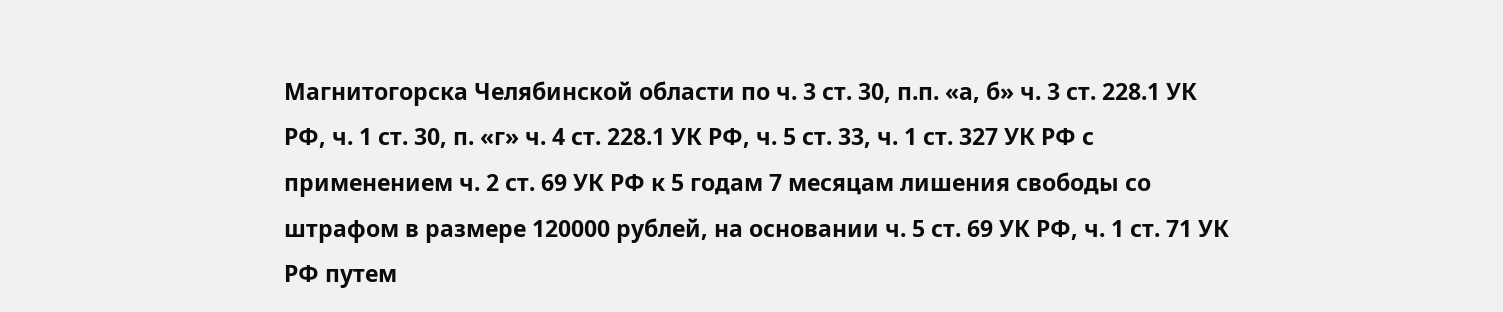Магнитогорска Челябинской области по ч. 3 ст. 30, п.п. «а, б» ч. 3 ст. 228.1 УК РФ, ч. 1 ст. 30, п. «г» ч. 4 ст. 228.1 УК РФ, ч. 5 ст. 33, ч. 1 ст. 327 УК РФ с применением ч. 2 ст. 69 УК РФ к 5 годам 7 месяцам лишения свободы со штрафом в размере 120000 рублей, на основании ч. 5 ст. 69 УК РФ, ч. 1 ст. 71 УК РФ путем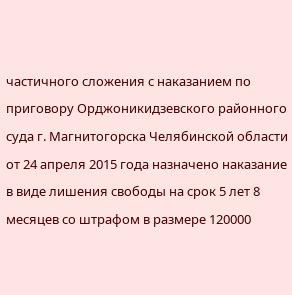частичного сложения с наказанием по приговору Орджоникидзевского районного суда г. Магнитогорска Челябинской области от 24 апреля 2015 года назначено наказание в виде лишения свободы на срок 5 лет 8 месяцев со штрафом в размере 120000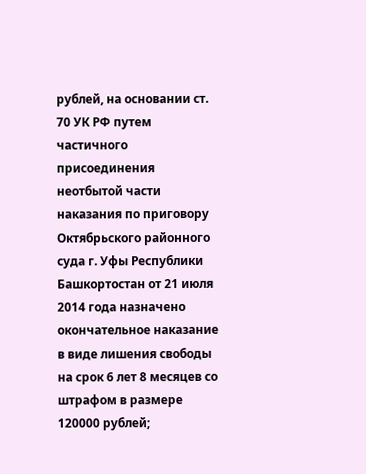рублей, на основании ст. 70 УК РФ путем частичного присоединения неотбытой части наказания по приговору Октябрьского районного суда г. Уфы Республики Башкортостан от 21 июля 2014 года назначено окончательное наказание в виде лишения свободы на срок 6 лет 8 месяцев со штрафом в размере 120000 рублей;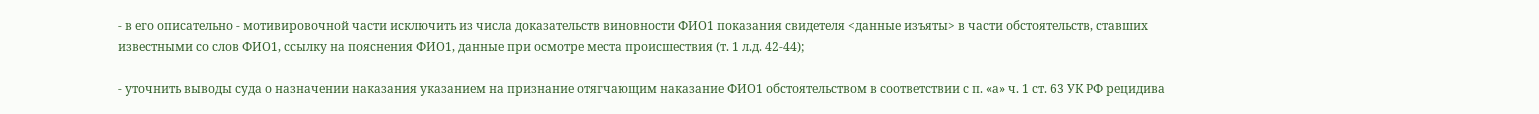- в его описательно - мотивировочной части исключить из числа доказательств виновности ФИО1 показания свидетеля <данные изъяты> в части обстоятельств, ставших известными со слов ФИО1, ссылку на пояснения ФИО1, данные при осмотре места происшествия (т. 1 л.д. 42-44);

- уточнить выводы суда о назначении наказания указанием на признание отягчающим наказание ФИО1 обстоятельством в соответствии с п. «а» ч. 1 ст. 63 УК РФ рецидива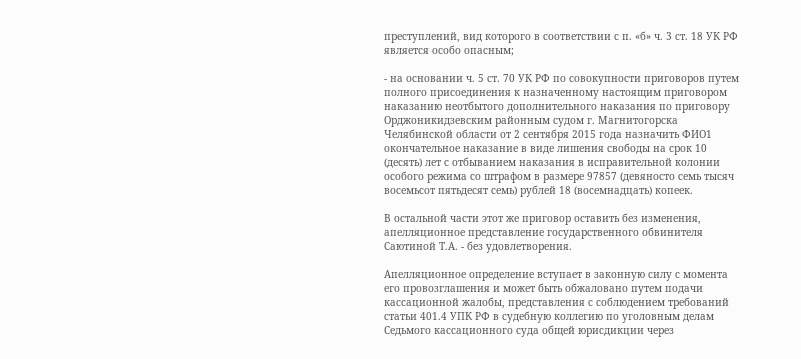преступлений, вид которого в соответствии с п. «б» ч. 3 ст. 18 УК РФ является особо опасным;

- на основании ч. 5 ст. 70 УК РФ по совокупности приговоров путем полного присоединения к назначенному настоящим приговором наказанию неотбытого дополнительного наказания по приговору Орджоникидзевским районным судом г. Магнитогорска Челябинской области от 2 сентября 2015 года назначить ФИО1 окончательное наказание в виде лишения свободы на срок 10 (десять) лет с отбыванием наказания в исправительной колонии особого режима со штрафом в размере 97857 (девяносто семь тысяч восемьсот пятьдесят семь) рублей 18 (восемнадцать) копеек.

В остальной части этот же приговор оставить без изменения, апелляционное представление государственного обвинителя Саютиной Т.А. - без удовлетворения.

Апелляционное определение вступает в законную силу с момента его провозглашения и может быть обжаловано путем подачи кассационной жалобы, представления с соблюдением требований статьи 401.4 УПК РФ в судебную коллегию по уголовным делам Седьмого кассационного суда общей юрисдикции через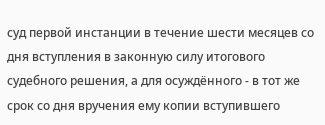суд первой инстанции в течение шести месяцев со дня вступления в законную силу итогового судебного решения, а для осуждённого - в тот же срок со дня вручения ему копии вступившего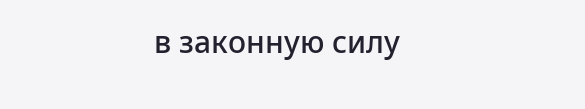в законную силу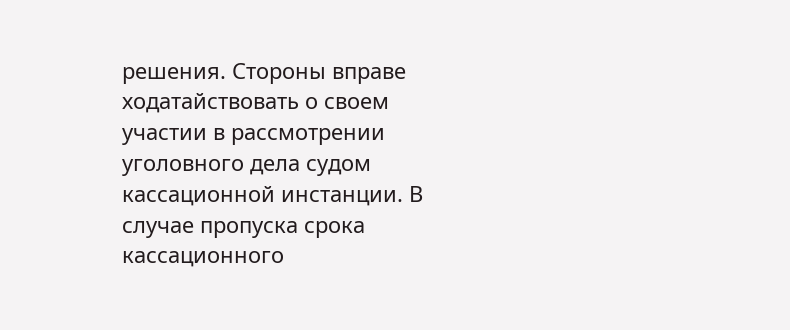решения. Стороны вправе ходатайствовать о своем участии в рассмотрении уголовного дела судом кассационной инстанции. В случае пропуска срока кассационного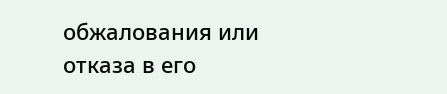обжалования или отказа в его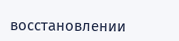восстановлении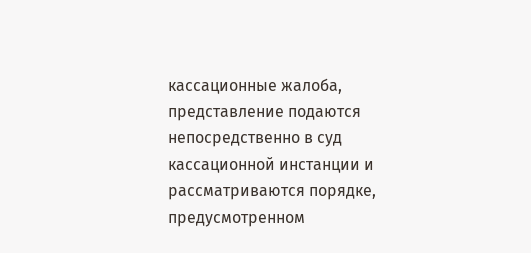кассационные жалоба, представление подаются непосредственно в суд кассационной инстанции и рассматриваются порядке, предусмотренном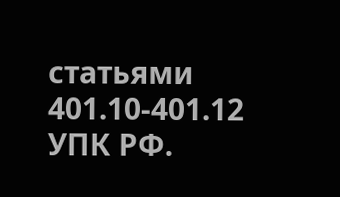статьями 401.10-401.12 УПК РФ.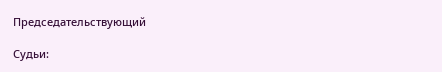Председательствующий

Судьи: